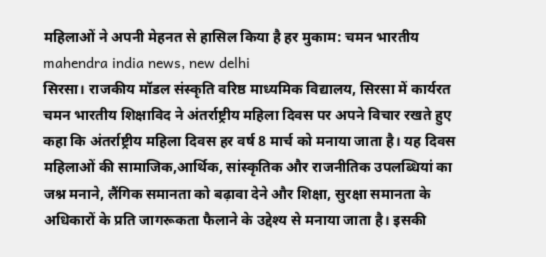महिलाओं ने अपनी मेहनत से हासिल किया है हर मुकाम: चमन भारतीय
mahendra india news, new delhi
सिरसा। राजकीय मॉडल संस्कृति वरिष्ठ माध्यमिक विद्यालय, सिरसा में कार्यरत चमन भारतीय शिक्षाविद ने अंतर्राष्ट्रीय महिला दिवस पर अपने विचार रखते हुए कहा कि अंतर्राष्ट्रीय महिला दिवस हर वर्ष 8 मार्च को मनाया जाता है। यह दिवस महिलाओं की सामाजिक,आर्थिक, सांस्कृतिक और राजनीतिक उपलब्धियां का जश्न मनाने, लैंगिक समानता को बढ़ावा देने और शिक्षा, सुरक्षा समानता के अधिकारों के प्रति जागरूकता फैलाने के उद्देश्य से मनाया जाता है। इसकी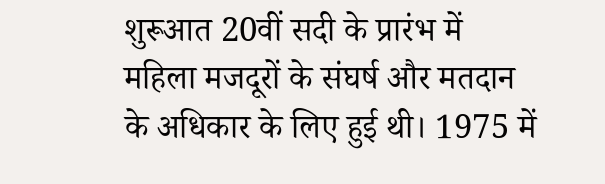शुरूआत 20वीं सदी के प्रारंभ में महिला मजदूरों के संघर्ष और मतदान के अधिकार के लिए हुई थी। 1975 में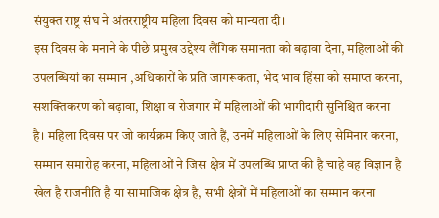संयुक्त राष्ट्र संघ ने अंतरराष्ट्रीय महिला दिवस को मान्यता दी।
इस दिवस के मनाने के पीछे प्रमुख उद्देश्य लैंगिक समानता को बढ़ावा देना, महिलाओं की उपलब्धियां का सम्मान ,अधिकारों के प्रति जागरूकता, भेद भाव हिंसा को समाप्त करना, सशक्तिकरण को बढ़ावा, शिक्षा व रोजगार में महिलाओं की भागीदारी सुनिश्चित करना है। महिला दिवस पर जो कार्यक्रम किए जाते हैं, उनमें महिलाओं के लिए सेमिनार करना, सम्मान समारोह करना, महिलाओं ने जिस क्षेत्र में उपलब्धि प्राप्त की है चाहे वह विज्ञान है खेल है राजनीति है या सामाजिक क्षेत्र है, सभी क्षेत्रों में महिलाओं का सम्मान करना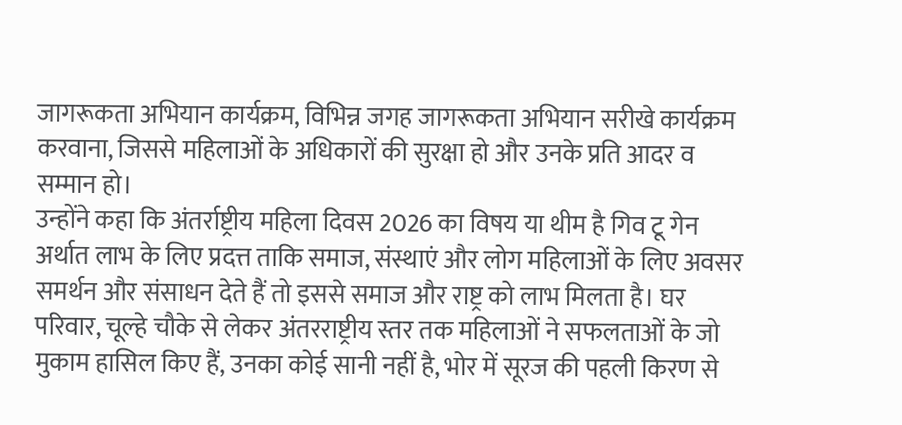जागरूकता अभियान कार्यक्रम, विभिन्न जगह जागरूकता अभियान सरीखे कार्यक्रम करवाना, जिससे महिलाओं के अधिकारों की सुरक्षा हो और उनके प्रति आदर व सम्मान हो।
उन्होंने कहा कि अंतर्राष्ट्रीय महिला दिवस 2026 का विषय या थीम है गिव टू गेन अर्थात लाभ के लिए प्रदत्त ताकि समाज, संस्थाएं और लोग महिलाओं के लिए अवसर समर्थन और संसाधन देते हैं तो इससे समाज और राष्ट्र को लाभ मिलता है। घर परिवार, चूल्हे चौके से लेकर अंतरराष्ट्रीय स्तर तक महिलाओं ने सफलताओं के जो मुकाम हासिल किए हैं, उनका कोई सानी नहीं है, भोर में सूरज की पहली किरण से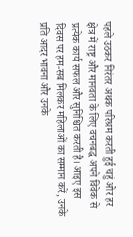पहले उठकर निरंतर अथक परिश्रम करती हुई चहुं ओर हर क्षेत्र में राष्ट्र और मानवता के लिए वचनबद्ध अपने विवेक से प्रत्येक कार्य सफल और सुनिश्चित करती है। आइए इस दिवस पर हम-सब मिलकर महिलाओं का सम्मान करें, उनके प्रति आदर भावना और उनके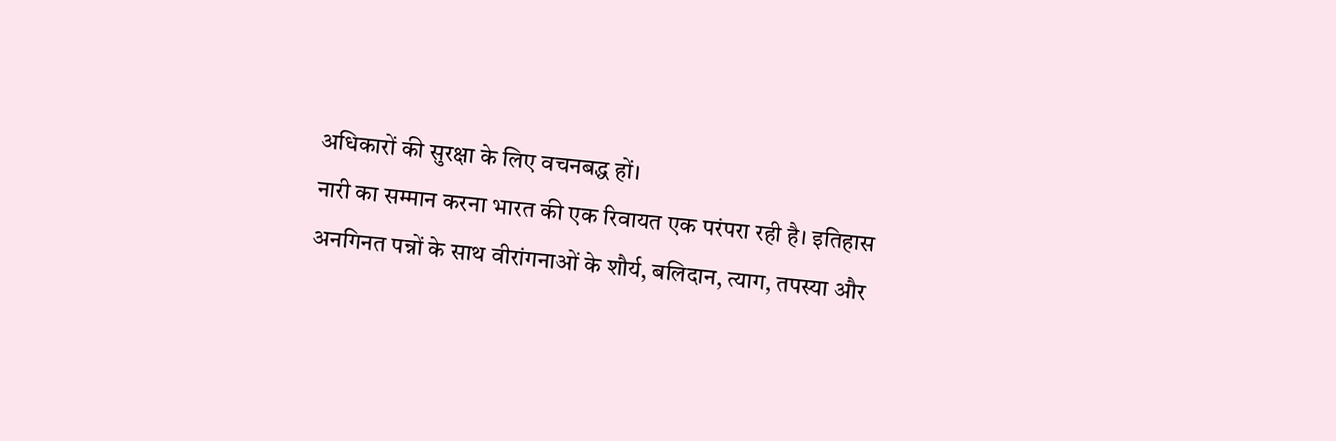अधिकारों की सुरक्षा के लिए वचनबद्ध हों।
नारी का सम्मान करना भारत की एक रिवायत एक परंपरा रही है। इतिहास अनगिनत पन्नों के साथ वीरांगनाओं के शौर्य, बलिदान, त्याग, तपस्या और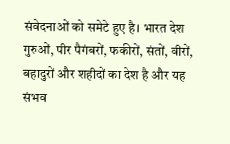संवेदनाओं को समेटे हुए है। भारत देश गुरुओं, पीर पैगंबरों, फकीरों, संतों, वीरों, बहादुरों और शहीदों का देश है और यह संभव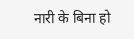नारी के बिना हो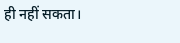ही नहीं सकता।